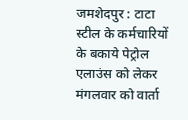जमशेदपुर : टाटा स्टील के कर्मचारियों के बकाये पेट्रोल एलाउंस को लेकर मंगलवार को वार्ता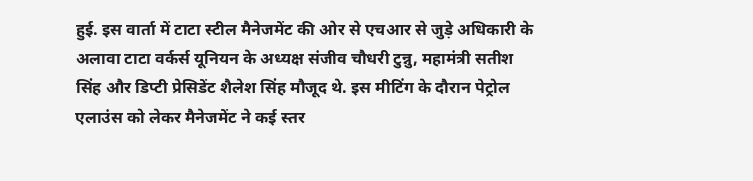हुई. इस वार्ता में टाटा स्टील मैनेजमेंट की ओर से एचआर से जुड़े अधिकारी के अलावा टाटा वर्कर्स यूनियन के अध्यक्ष संजीव चौधरी टुन्नु, महामंत्री सतीश सिंह और डिप्टी प्रेसिडेंट शैलेश सिंह मौजूद थे. इस मीटिंग के दौरान पेट्रोल एलाउंस को लेकर मैनेजमेंट ने कई स्तर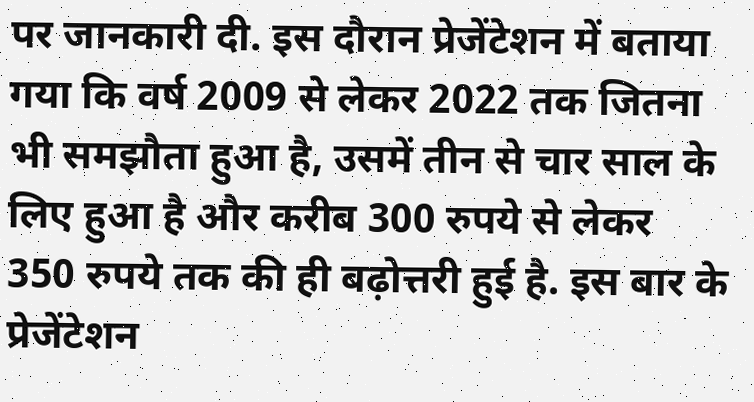पर जानकारी दी. इस दौरान प्रेजेंटेशन में बताया गया कि वर्ष 2009 से लेकर 2022 तक जितना भी समझौता हुआ है, उसमें तीन से चार साल के लिए हुआ है और करीब 300 रुपये से लेकर 350 रुपये तक की ही बढ़ोत्तरी हुई है. इस बार के प्रेजेंटेशन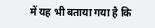में यह भी बताया गया है कि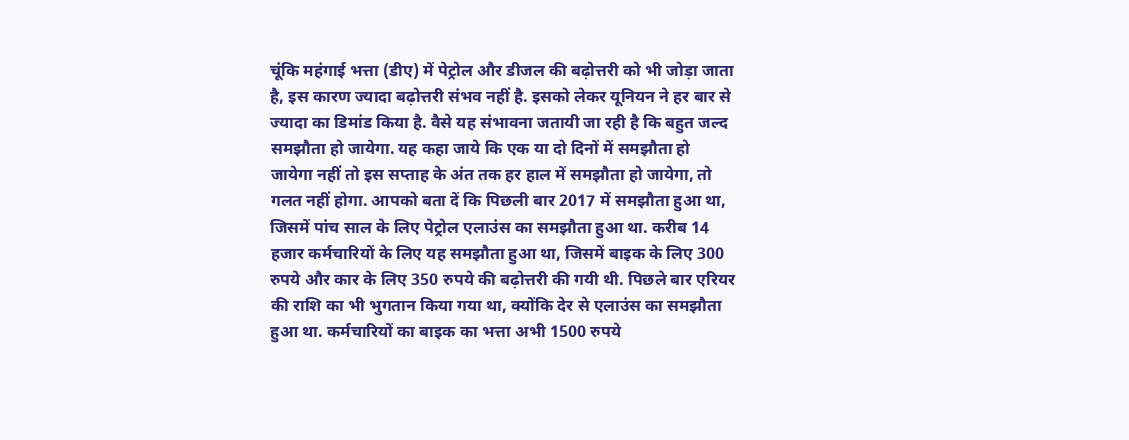चूंकि महंगाई भत्ता (डीए) में पेट्रोल और डीजल की बढ़ोत्तरी को भी जोड़ा जाता है, इस कारण ज्यादा बढ़ोत्तरी संभव नहीं है. इसको लेकर यूनियन ने हर बार से ज्यादा का डिमांड किया है. वैसे यह संभावना जतायी जा रही है कि बहुत जल्द समझौता हो जायेगा. यह कहा जाये कि एक या दो दिनों में समझौता हो जायेगा नहीं तो इस सप्ताह के अंत तक हर हाल में समझौता हो जायेगा, तो गलत नहीं होगा. आपको बता दें कि पिछली बार 2017 में समझौता हुआ था, जिसमें पांच साल के लिए पेट्रोल एलाउंस का समझौता हुआ था. करीब 14 हजार कर्मचारियों के लिए यह समझौता हुआ था, जिसमें बाइक के लिए 300 रुपये और कार के लिए 350 रुपये की बढ़ोत्तरी की गयी थी. पिछले बार एरियर की राशि का भी भुगतान किया गया था, क्योंकि देर से एलाउंस का समझौता हुआ था. कर्मचारियों का बाइक का भत्ता अभी 1500 रुपये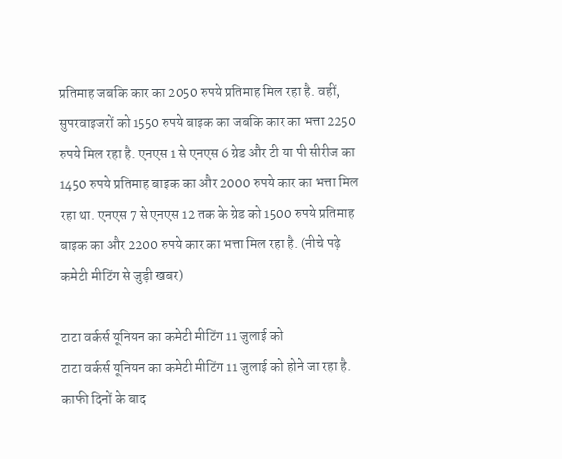प्रतिमाह जबकि कार का 2050 रुपये प्रतिमाह मिल रहा है. वहीं, सुपरवाइजरों को 1550 रुपये बाइक का जबकि कार का भत्ता 2250 रुपये मिल रहा है. एनएस 1 से एनएस 6 ग्रेड और टी या पी सीरीज का 1450 रुपये प्रतिमाह बाइक का और 2000 रुपये कार का भत्ता मिल रहा था. एनएस 7 से एनएस 12 तक के ग्रेड को 1500 रुपये प्रतिमाह बाइक का और 2200 रुपये कार का भत्ता मिल रहा है. (नीचे पढ़े कमेटी मीटिंग से जुड़ी खबर)

टाटा वर्कर्स यूनियन का कमेटी मीटिंग 11 जुलाई को
टाटा वर्कर्स यूनियन का कमेटी मीटिंग 11 जुलाई को होने जा रहा है. काफी दिनों के बाद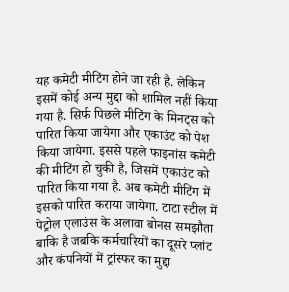यह कमेटी मीटिंग होने जा रही है. लेकिन इसमें कोई अन्य मुद्दा को शामिल नहीं किया गया है. सिर्फ पिछले मीटिंग के मिनट्स को पारित किया जायेगा और एकाउंट को पेश किया जायेगा. इससे पहले फाइनांस कमेटी की मीटिंग हो चुकी है, जिसमें एकाउंट को पारित किया गया है. अब कमेटी मीटिंग में इसको पारित कराया जायेगा. टाटा स्टील में पेट्रोल एलाउंस के अलावा बोनस समझौता बाकि है जबकि कर्मचारियों का दूसरे प्लांट और कंपनियों में ट्रांस्फर का मुद्दा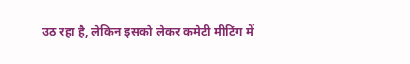उठ रहा है, लेकिन इसको लेकर कमेटी मीटिंग में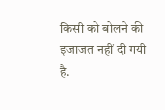किसी को बोलने की इजाजत नहीं दी गयी है.